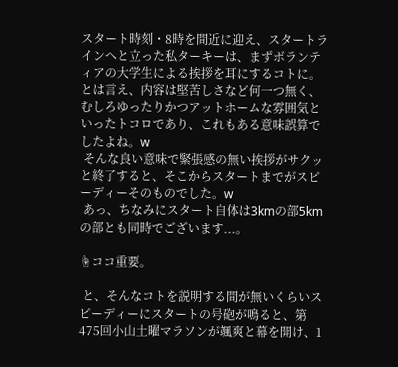スタート時刻・8時を間近に迎え、スタートラインへと立った私ターキーは、まずボランティアの大学生による挨拶を耳にするコトに。とは言え、内容は堅苦しさなど何一つ無く、むしろゆったりかつアットホームな雰囲気といったトコロであり、これもある意味誤算でしたよね。w
 そんな良い意味で緊張感の無い挨拶がサクッと終了すると、そこからスタートまでがスピーディーそのものでした。w
 あっ、ちなみにスタート自体は3kmの部5kmの部とも同時でございます...。

☝ココ重要。

 と、そんなコトを説明する間が無いくらいスピーディーにスタートの号砲が鳴ると、第475回小山土曜マラソンが颯爽と幕を開け、1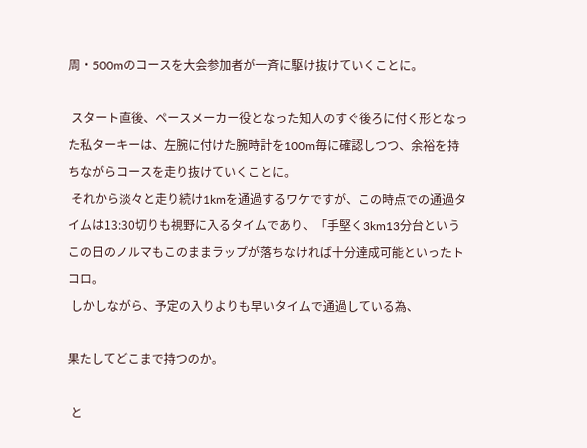周・500mのコースを大会参加者が一斉に駆け抜けていくことに。

 スタート直後、ペースメーカー役となった知人のすぐ後ろに付く形となった私ターキーは、左腕に付けた腕時計を100m毎に確認しつつ、余裕を持ちながらコースを走り抜けていくことに。
 それから淡々と走り続け1kmを通過するワケですが、この時点での通過タイムは13:30切りも視野に入るタイムであり、「手堅く3km13分台というこの日のノルマもこのままラップが落ちなければ十分達成可能といったトコロ。
 しかしながら、予定の入りよりも早いタイムで通過している為、

果たしてどこまで持つのか。

 と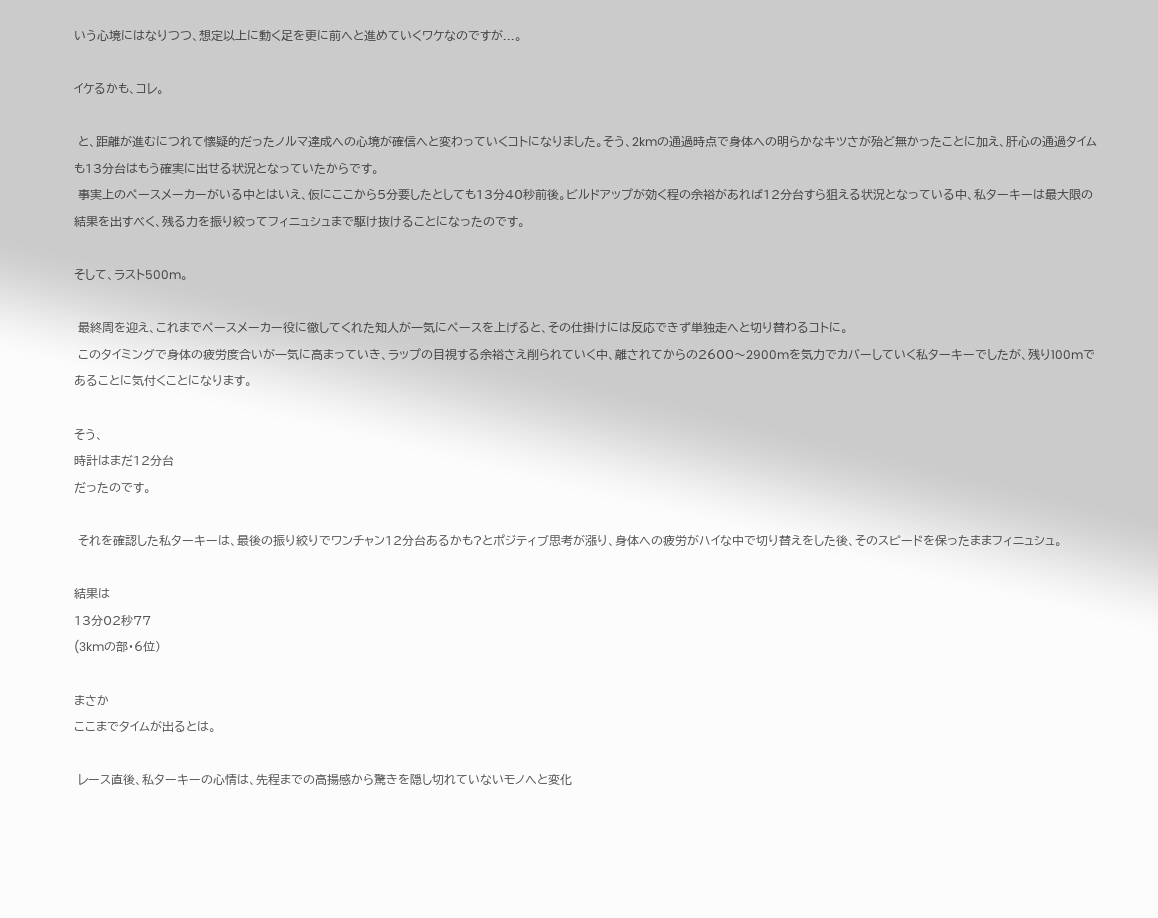いう心境にはなりつつ、想定以上に動く足を更に前へと進めていくワケなのですが...。

イケるかも、コレ。

 と、距離が進むにつれて懐疑的だったノルマ達成への心境が確信へと変わっていくコトになりました。そう、2kmの通過時点で身体への明らかなキツさが殆ど無かったことに加え、肝心の通過タイムも13分台はもう確実に出せる状況となっていたからです。
 事実上のペースメーカーがいる中とはいえ、仮にここから5分要したとしても13分40秒前後。ビルドアップが効く程の余裕があれば12分台すら狙える状況となっている中、私ターキーは最大限の結果を出すべく、残る力を振り絞ってフィニュシュまで駆け抜けることになったのです。

そして、ラスト500m。

 最終周を迎え、これまでペースメーカー役に徹してくれた知人が一気にペースを上げると、その仕掛けには反応できず単独走へと切り替わるコトに。
 このタイミングで身体の疲労度合いが一気に高まっていき、ラップの目視する余裕さえ削られていく中、離されてからの2600〜2900mを気力でカバーしていく私ターキーでしたが、残り100mであることに気付くことになります。

そう、
時計はまだ12分台
だったのです。

 それを確認した私ターキーは、最後の振り絞りでワンチャン12分台あるかも?とポジティブ思考が漲り、身体への疲労がハイな中で切り替えをした後、そのスピードを保ったままフィニュシュ。

結果は
13分02秒77
(3kmの部・6位)

まさか
ここまでタイムが出るとは。

 レース直後、私ターキーの心情は、先程までの高揚感から驚きを隠し切れていないモノへと変化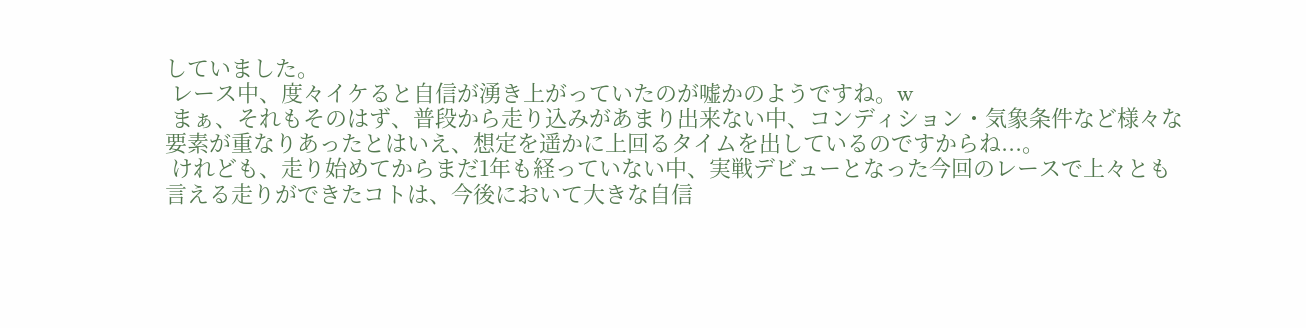していました。
 レース中、度々イケると自信が湧き上がっていたのが嘘かのようですね。w
 まぁ、それもそのはず、普段から走り込みがあまり出来ない中、コンディション・気象条件など様々な要素が重なりあったとはいえ、想定を遥かに上回るタイムを出しているのですからね...。
 けれども、走り始めてからまだ1年も経っていない中、実戦デビューとなった今回のレースで上々とも言える走りができたコトは、今後において大きな自信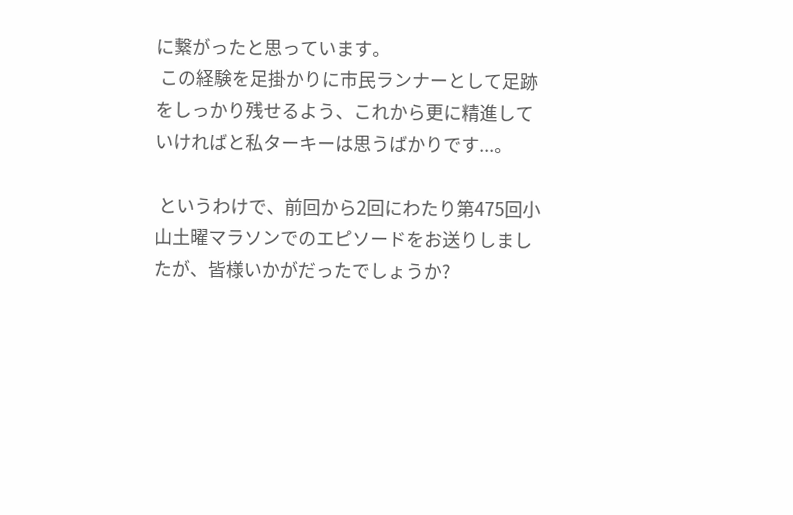に繋がったと思っています。
 この経験を足掛かりに市民ランナーとして足跡をしっかり残せるよう、これから更に精進していければと私ターキーは思うばかりです...。

 というわけで、前回から2回にわたり第475回小山土曜マラソンでのエピソードをお送りしましたが、皆様いかがだったでしょうか?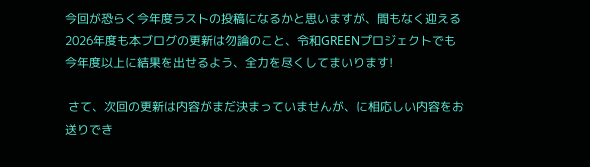今回が恐らく今年度ラストの投稿になるかと思いますが、間もなく迎える2026年度も本ブログの更新は勿論のこと、令和GREENプロジェクトでも今年度以上に結果を出せるよう、全力を尽くしてまいります!

 さて、次回の更新は内容がまだ決まっていませんが、に相応しい内容をお送りでき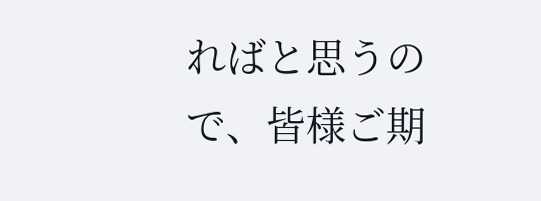ればと思うので、皆様ご期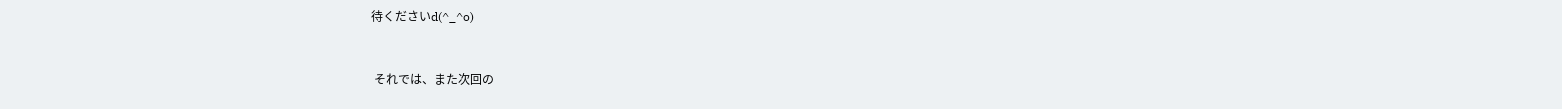待くださいd(^_^o)


 それでは、また次回の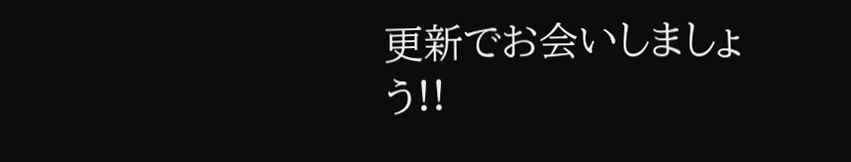更新でお会いしましょう!!